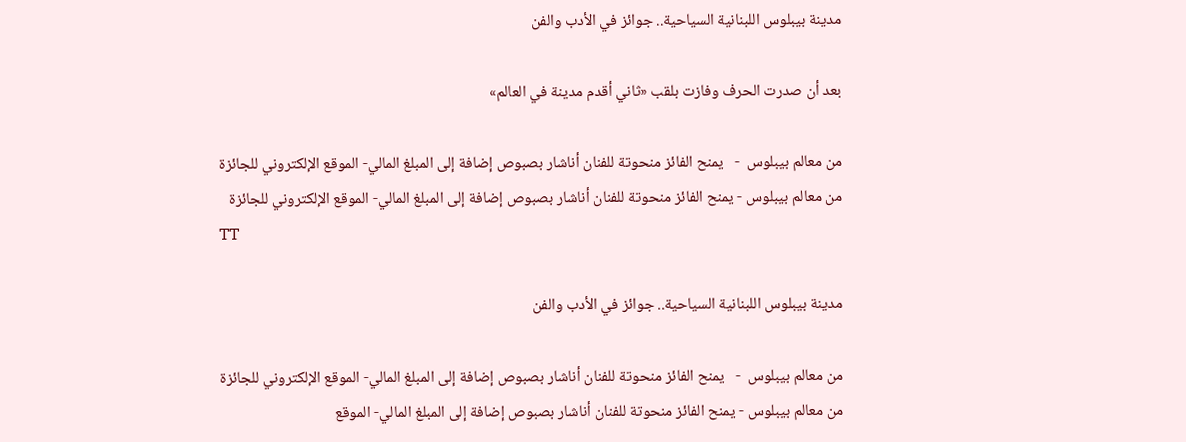مدينة بيبلوس اللبنانية السياحية.. جوائز في الأدب والفن

بعد أن صدرت الحرف وفازت بلقب «ثاني أقدم مدينة في العالم»

من معالم بيبلوس  -   يمنح الفائز منحوتة للفنان أناشار بصبوص إضافة إلى المبلغ المالي- الموقع الإلكتروني للجائزة
من معالم بيبلوس - يمنح الفائز منحوتة للفنان أناشار بصبوص إضافة إلى المبلغ المالي- الموقع الإلكتروني للجائزة
TT

مدينة بيبلوس اللبنانية السياحية.. جوائز في الأدب والفن

من معالم بيبلوس  -   يمنح الفائز منحوتة للفنان أناشار بصبوص إضافة إلى المبلغ المالي- الموقع الإلكتروني للجائزة
من معالم بيبلوس - يمنح الفائز منحوتة للفنان أناشار بصبوص إضافة إلى المبلغ المالي- الموقع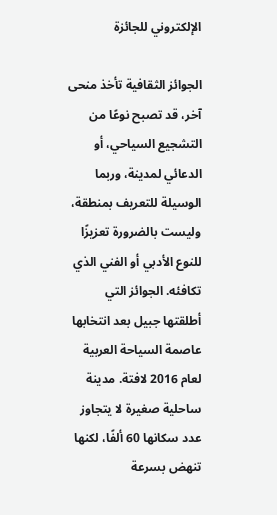الإلكتروني للجائزة

الجوائز الثقافية تأخذ منحى آخر، قد تصبح نوعًا من التشجيع السياحي، أو الدعائي لمدينة، وربما الوسيلة للتعريف بمنطقة، وليست بالضرورة تعزيزًا للنوع الأدبي أو الفني الذي تكافئه. الجوائز التي أطلقتها جبيل بعد انتخابها عاصمة السياحة العربية لعام 2016 لافتة. مدينة ساحلية صغيرة لا يتجاوز عدد سكانها 60 ألفًا، لكنها تنهض بسرعة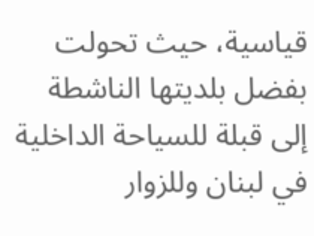قياسية، حيث تحولت بفضل بلديتها الناشطة إلى قبلة للسياحة الداخلية في لبنان وللزوار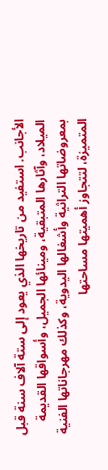الأجانب. استفيد من تاريخها الذي يعود إلى ستة آلاف سنة قبل الميلاد، وآثارها المتبقية، ومينائها الجميل، وأسواقها القديمة بمعروضاتها التراثية وأشغالها اليدوية، وكذلك مهرجاناتها الفنية المتميزة، لتتجاوز أهميتها مساحتها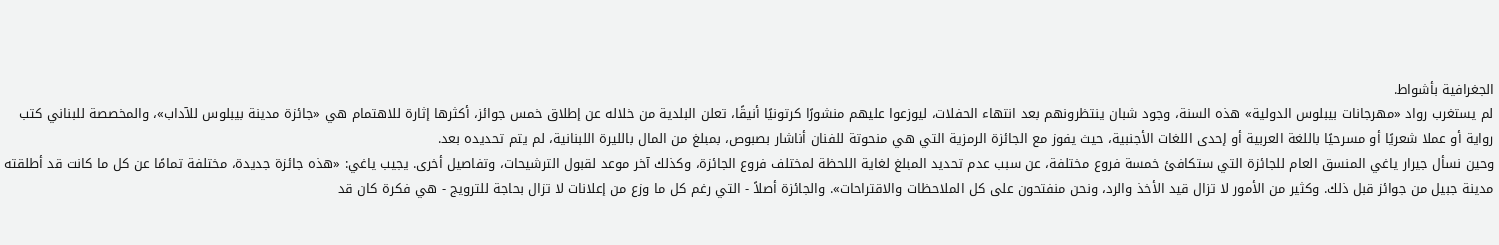الجغرافية بأشواط.
لم يستغرب رواد «مهرجانات بيبلوس الدولية» هذه السنة، وجود شبان ينتظرونهم بعد انتهاء الحفلات، ليوزعوا عليهم منشورًا كرتونيًا أنيقًا، تعلن البلدية من خلاله عن إطلاق خمس جوائز، أكثرها إثارة للاهتمام هي «جائزة مدينة بيبلوس للآداب»، والمخصصة للبناني كتب رواية أو عملا شعريًا أو مسرحيًا باللغة العربية أو إحدى اللغات الأجنبية، حيث يفوز مع الجائزة الرمزية التي هي منحوتة للفنان أناشار بصبوص، بمبلغ من المال بالليرة اللبنانية، لم يتم تحديده بعد.
وحين نسأل جيرار ياغي المنسق العام للجائزة التي ستكافئ خمسة فروع مختلفة، عن سبب عدم تحديد المبلغ لغاية اللحظة لمختلف فروع الجائزة، وكذلك آخر موعد لقبول الترشيحات، وتفاصيل أخرى. يجيب ياغي: «هذه جائزة جديدة، مختلفة تمامًا عن كل ما كانت قد أطلقته مدينة جبيل من جوائز قبل ذلك. وكثير من الأمور لا تزال قيد الأخذ والرد، ونحن منفتحون على كل الملاحظات والاقتراحات». والجائزة أصلاً - التي رغم كل ما وزع من إعلانات لا تزال بحاجة للترويج - هي فكرة كان قد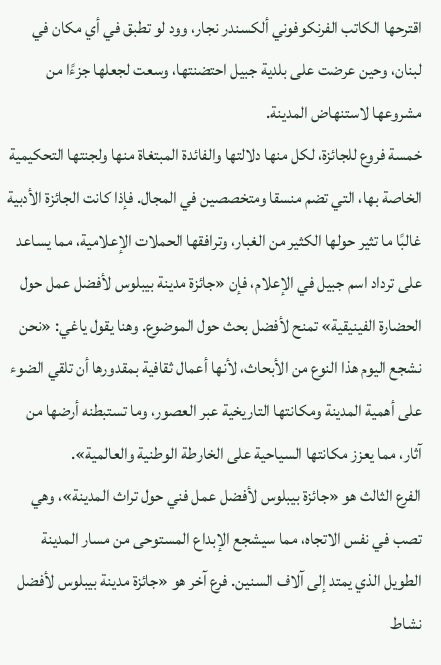اقترحها الكاتب الفرنكوفوني ألكسندر نجار، وود لو تطبق في أي مكان في لبنان، وحين عرضت على بلدية جبيل احتضنتها، وسعت لجعلها جزءًا من مشروعها لاستنهاض المدينة.
خمسة فروع للجائزة، لكل منها دلالتها والفائدة المبتغاة منها ولجنتها التحكيمية الخاصة بها، التي تضم منسقا ومتخصصين في المجال. فإذا كانت الجائزة الأدبية غالبًا ما تثير حولها الكثير من الغبار، وترافقها الحملات الإعلامية، مما يساعد على ترداد اسم جبيل في الإعلام، فإن «جائزة مدينة بيبلوس لأفضل عمل حول الحضارة الفينيقية» تمنح لأفضل بحث حول الموضوع. وهنا يقول ياغي: «نحن نشجع اليوم هذا النوع من الأبحاث، لأنها أعمال ثقافية بمقدورها أن تلقي الضوء على أهمية المدينة ومكانتها التاريخية عبر العصور، وما تستبطنه أرضها من آثار، مما يعزز مكانتها السياحية على الخارطة الوطنية والعالمية».
الفرع الثالث هو «جائزة بيبلوس لأفضل عمل فني حول تراث المدينة»، وهي تصب في نفس الاتجاه، مما سيشجع الإبداع المستوحى من مسار المدينة الطويل الذي يمتد إلى آلاف السنين. فرع آخر هو «جائزة مدينة بيبلوس لأفضل نشاط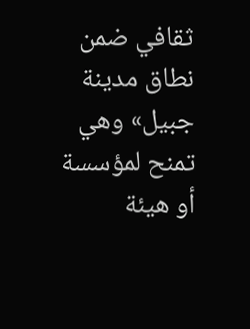ثقافي ضمن نطاق مدينة جبيل» وهي تمنح لمؤسسة أو هيئة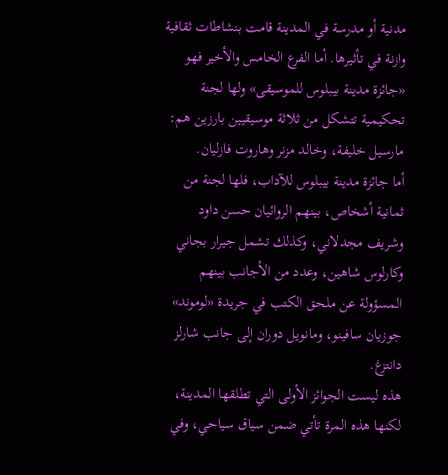مدنية أو مدرسة في المدينة قامت بنشاطات ثقافية وازنة في تأثيرها. أما الفرع الخامس والأخير فهو «جائزة مدينة بيبلوس للموسيقى» ولها لجنة تحكيمية تتشكل من ثلاثة موسيقيين بارزين هم: مارسيل خليفة، وخالد مزنر وهاروت فازليان.
أما جائزة مدينة بيبلوس للآداب، فلها لجنة من ثمانية أشخاص، بينهم الروائيان حسن داود وشريف مجدلاني، وكذلك تشمل جيرار بجاني وكارلوس شاهين، وعدد من الأجانب بينهم المسؤولة عن ملحق الكتب في جريدة «لوموند» جوزيان سافينو، ومانويل دوران إلى جانب شارلز دانتزغ.
هذه ليست الجوائز الأولى التي تطلقها المدينة، لكنها هذه المرة تأتي ضمن سياق سياحي، وفي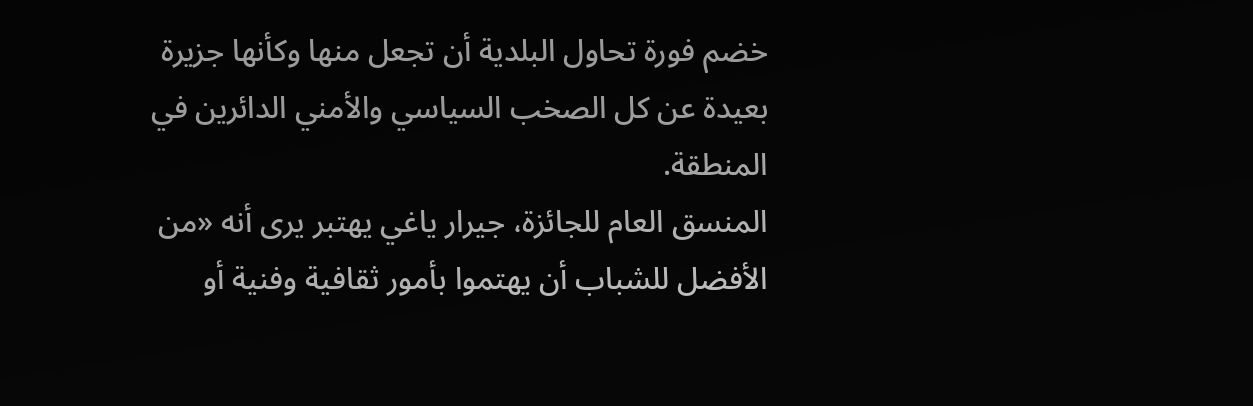خضم فورة تحاول البلدية أن تجعل منها وكأنها جزيرة بعيدة عن كل الصخب السياسي والأمني الدائرين في المنطقة.
المنسق العام للجائزة، جيرار ياغي يهتبر يرى أنه «من الأفضل للشباب أن يهتموا بأمور ثقافية وفنية أو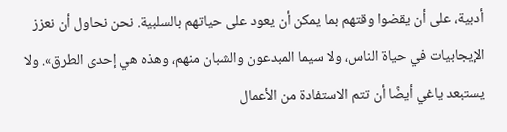أدبية، على أن يقضوا وقتهم بما يمكن أن يعود على حياتهم بالسلبية. نحن نحاول أن نعزز الإيجابيات في حياة الناس، ولا سيما المبدعون والشبان منهم، وهذه هي إحدى الطرق». ولا يستبعد ياغي أيضًا أن تتم الاستفادة من الأعمال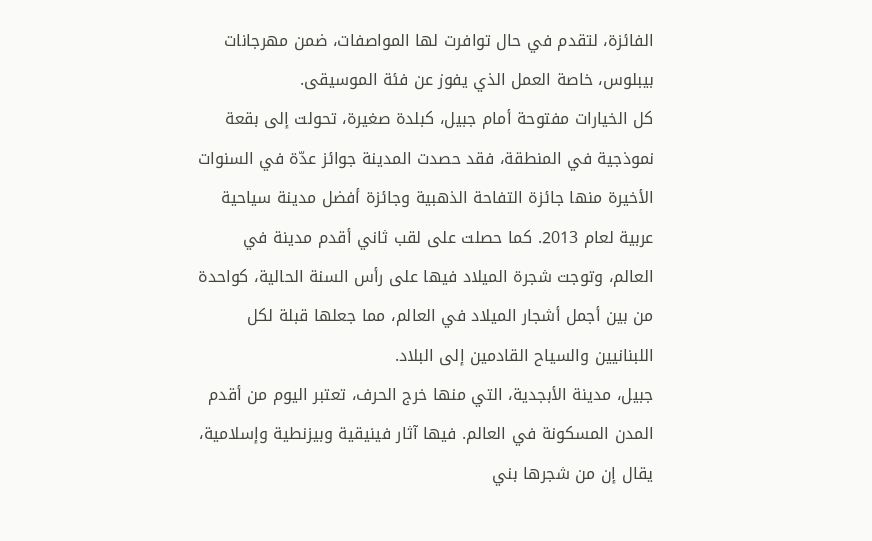الفائزة، لتقدم في حال توافرت لها المواصفات، ضمن مهرجانات بيبلوس، خاصة العمل الذي يفوز عن فئة الموسيقى.
كل الخيارات مفتوحة أمام جبيل، كبلدة صغيرة، تحولت إلى بقعة نموذجية في المنطقة، فقد حصدت المدينة جوائز عدّة في السنوات الأخيرة منها جائزة التفاحة الذهبية وجائزة أفضل مدينة سياحية عربية لعام 2013. كما حصلت على لقب ثاني أقدم مدينة في العالم، وتوجت شجرة الميلاد فيها على رأس السنة الحالية، كواحدة من بين أجمل أشجار الميلاد في العالم، مما جعلها قبلة لكل اللبنانيين والسياح القادمين إلى البلاد.
جبيل، مدينة الأبجدية، التي منها خرج الحرف، تعتبر اليوم من أقدم المدن المسكونة في العالم. فيها آثار فينيقية وبيزنطية وإسلامية، يقال إن من شجرها بني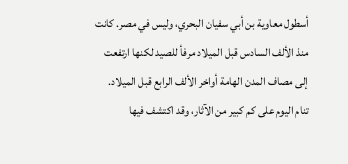أسطول معاوية بن أبي سفيان البحري، وليس في مصر. كانت منذ الألف السادس قبل الميلاد مرفأ للصيد لكنها ارتفعت إلى مصاف المدن الهامة أواخر الألف الرابع قبل الميلاد. تنام اليوم على كم كبير من الآثار، وقد اكتشف فيها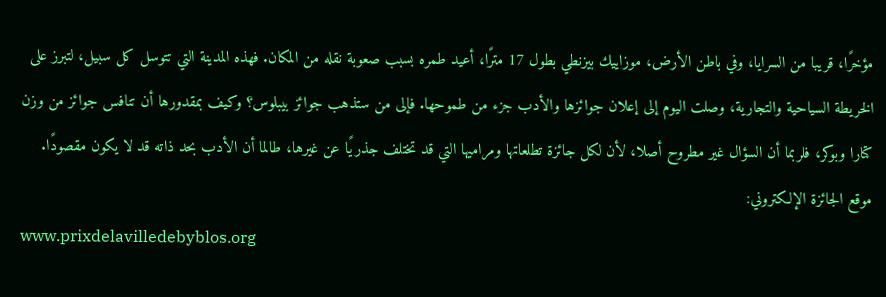مؤخرًا، قريبا من السرايا، وفي باطن الأرض، موزاييك بيزنطي بطول 17 مترًا، أعيد طمره بسبب صعوبة نقله من المكان. فهذه المدينة التي تتوسل كل سبيل، لتبرز على الخريطة السياحية والتجارية، وصلت اليوم إلى إعلان جوائزها والأدب جزء من طموحها. فإلى من ستذهب جوائز بيبلوس؟ وكيف بمقدورها أن تنافس جوائز من وزن كتارا وبوكر، فلربما أن السؤال غير مطروح أصلا، لأن لكل جائزة تطلعاتها ومراميها التي قد تختلف جذريًا عن غيرها، طالما أن الأدب بحد ذاته قد لا يكون مقصودًا.
موقع الجائزة الإلكتروني:
www.prixdelavilledebyblos.org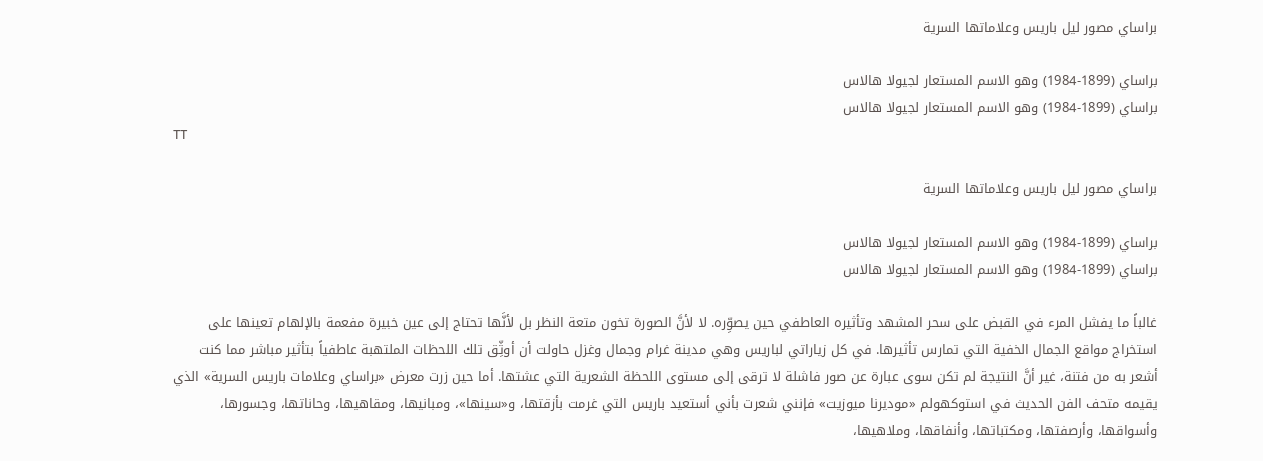براساي مصور ليل باريس وعلاماتها السرية

براساي (1899-1984) وهو الاسم المستعار لجيولا هالاس
براساي (1899-1984) وهو الاسم المستعار لجيولا هالاس
TT

براساي مصور ليل باريس وعلاماتها السرية

براساي (1899-1984) وهو الاسم المستعار لجيولا هالاس
براساي (1899-1984) وهو الاسم المستعار لجيولا هالاس

غالباً ما يفشل المرء في القبض على سحر المشهد وتأثيره العاطفي حين يصوِّره. لا لأنَّ الصورة تخون متعة النظر بل لأنَّها تحتاج إلى عين خبيرة مفعمة بالإلهام تعينها على استخراج مواقع الجمال الخفية التي تمارس تأثيرها. في كل زياراتي لباريس وهي مدينة غرام وجمال وغزل حاولت أن أوثِّق تلك اللحظات الملتهبة عاطفياً بتأثير مباشر مما كنت أشعر به من فتنة، غير أنَّ النتيجة لم تكن سوى عبارة عن صور فاشلة لا ترقى إلى مستوى اللحظة الشعرية التي عشتها. أما حين زرت معرض «براساي وعلامات باريس السرية» الذي يقيمه متحف الفن الحديث في استوكهولم «موديرنا ميوزيت» فإنني شعرت بأني أستعيد باريس التي غرمت بأزقتها، و«سينها»، ومبانيها، ومقاهيها، وحاناتها، وجسورها، وأسواقها، وأرصفتها، ومكتباتها، وأنفاقها، وملاهيها،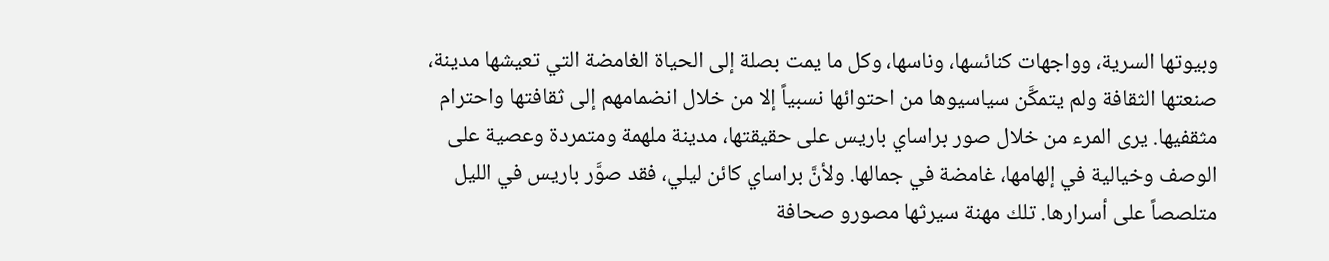وبيوتها السرية، وواجهات كنائسها، وناسها، وكل ما يمت بصلة إلى الحياة الغامضة التي تعيشها مدينة، صنعتها الثقافة ولم يتمكَّن سياسيوها من احتوائها نسبياً إلا من خلال انضمامهم إلى ثقافتها واحترام مثقفيها. يرى المرء من خلال صور براساي باريس على حقيقتها، مدينة ملهمة ومتمردة وعصية على الوصف وخيالية في إلهامها، غامضة في جمالها. ولأنَّ براساي كائن ليلي، فقد صوَّر باريس في الليل متلصصاً على أسرارها. تلك مهنة سيرثها مصورو صحافة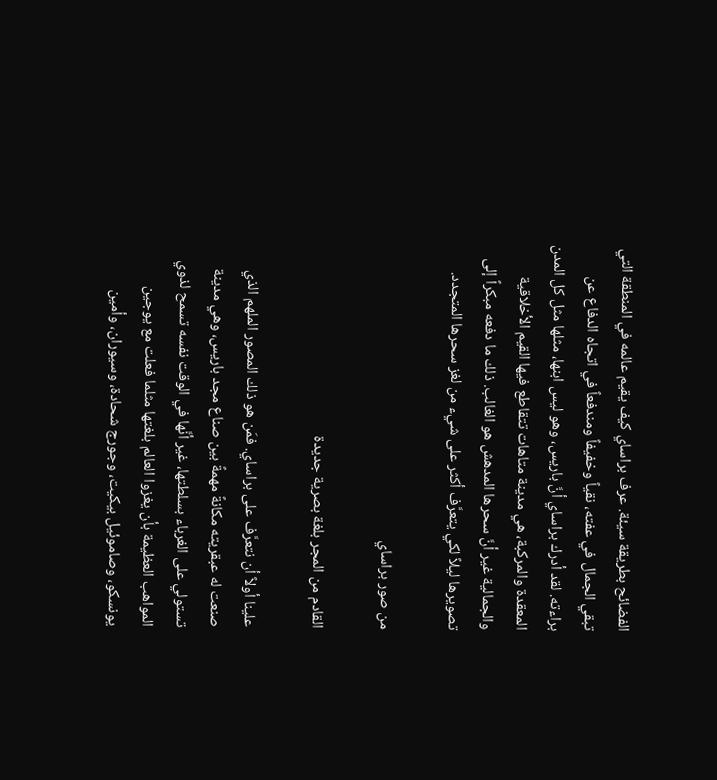الفضائح بطريقة سيئة. عرف براساي كيف يقيم عالمه في المنطقة التي تبقي الجمال في عفته، نقياً وخفيفاً ومندفعاً في اتجاه الدفاع عن براءته. لقد أدرك براساي أنَّ باريس، وهو ليس ابنها، مثلها مثل كل المدن المعقدة والمركبة، هي مدينة متاهات تتقاطع فيها القيم الأخلاقية والجمالية غير أنَّ سحرها المدهش هو الغالب. ذلك ما دفعه مبكراً إلى تصويرها ليلاً لكي يتعرَّف أكثر على شيء من لغز سحرها المتجدد.

من صور براساي

القادم من المجر بلغة بصرية جديدة

علينا أولاً أن نتعرَّف على براساي. فمَن هو ذلك المصور الملهم الذي صنعت له عبقريته مكانةً مهمةً بين صناع مجد باريس، وهي مدينة تستولي على الغرباء بسلطتها، غير أنَّها في الوقت نفسه تسمح لذوي المواهب العظيمة بأن يغزوا العالم بلغتها مثلما فعلت مع يوجين يونسكو، وصاموئيل بيكيت، وجورج شحادة، وسيوران، وأمين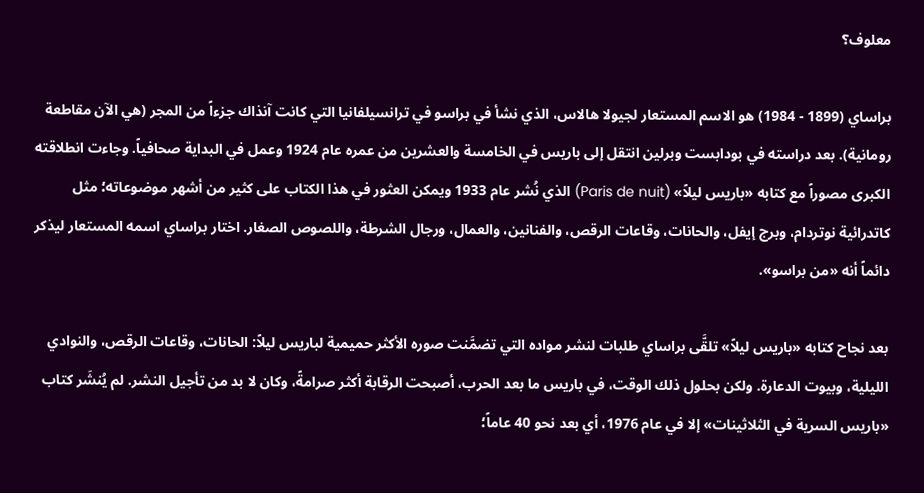معلوف؟

براساي (1899 - 1984) هو الاسم المستعار لجيولا هالاس، الذي نشأ في براسو في ترانسيلفانيا التي كانت آنذاك جزءاً من المجر (هي الآن مقاطعة رومانية). بعد دراسته في بودابست وبرلين انتقل إلى باريس في الخامسة والعشرين من عمره عام 1924 وعمل في البداية صحافياً. وجاءت انطلاقته الكبرى مصوراً مع كتابه «باريس ليلاً» (Paris de nuit) الذي نُشر عام 1933 ويمكن العثور في هذا الكتاب على كثير من أشهر موضوعاته؛ مثل كاتدرائية نوتردام، وبرج إيفل، والحانات، وقاعات الرقص، والفنانين، والعمال، ورجال الشرطة، واللصوص الصغار. اختار براساي اسمه المستعار ليذكر دائماً أنه «من براسو».

بعد نجاح كتابه «باريس ليلاً» تلقَّى براساي طلبات لنشر مواده التي تضمَّنت صوره الأكثر حميمية لباريس ليلاً: الحانات، وقاعات الرقص، والنوادي الليلية، وبيوت الدعارة. ولكن بحلول ذلك الوقت، في باريس ما بعد الحرب، أصبحت الرقابة أكثر صرامةً، وكان لا بد من تأجيل النشر. لم يُنشَر كتاب «باريس السرية في الثلاثينات» إلا في عام 1976، أي بعد نحو 40 عاماً؛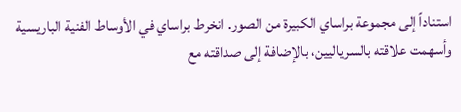استناداً إلى مجموعة براساي الكبيرة من الصور. انخرط براساي في الأوساط الفنية الباريسية وأسهمت علاقته بالسرياليين، بالإضافة إلى صداقته مع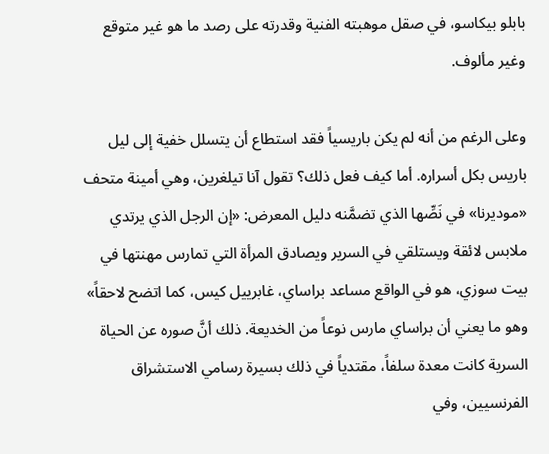بابلو بيكاسو، في صقل موهبته الفنية وقدرته على رصد ما هو غير متوقع وغير مألوف.

وعلى الرغم من أنه لم يكن باريسياً فقد استطاع أن يتسلل خفية إلى ليل باريس بكل أسراره. أما كيف فعل ذلك؟ تقول آنا تيلغرين، وهي أمينة متحف «موديرنا» في نَصِّها الذي تضمَّنه دليل المعرض: «إن الرجل الذي يرتدي ملابس لائقة ويستلقي في السرير ويصادق المرأة التي تمارس مهنتها في بيت سوزي، هو في الواقع مساعد براساي، غابرييل كيس، كما اتضح لاحقاً» وهو ما يعني أن براساي مارس نوعاً من الخديعة. ذلك أنَّ صوره عن الحياة السرية كانت معدة سلفاً، مقتدياً في ذلك بسيرة رسامي الاستشراق الفرنسيين، وفي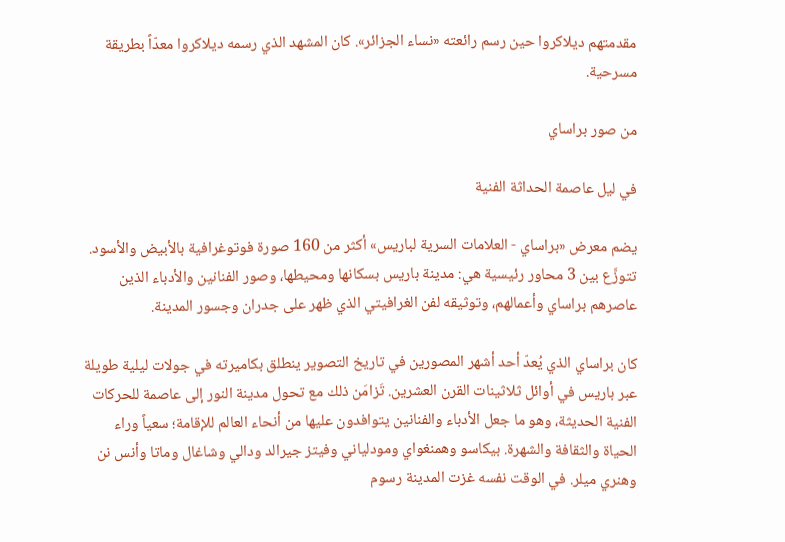مقدمتهم ديلاكروا حين رسم رائعته «نساء الجزائر». كان المشهد الذي رسمه ديلاكروا معدّاً بطريقة مسرحية.

من صور براساي

في ليل عاصمة الحداثة الفنية

يضم معرض «براساي - العلامات السرية لباريس» أكثر من 160 صورة فوتوغرافية بالأبيض والأسود. تتوزَّع بين 3 محاور رئيسية هي: مدينة باريس بسكانها ومحيطها، وصور الفنانين والأدباء الذين عاصرهم براساي وأعمالهم، وتوثيقه لفن الغرافيتي الذي ظهر على جدران وجسور المدينة.

كان براساي الذي يُعدّ أحد أشهر المصورين في تاريخ التصوير ينطلق بكاميرته في جولات ليلية طويلة عبر باريس في أوائل ثلاثينات القرن العشرين. تَزامَن ذلك مع تحول مدينة النور إلى عاصمة للحركات الفنية الحديثة، وهو ما جعل الأدباء والفنانين يتوافدون عليها من أنحاء العالم للإقامة؛ سعياً وراء الحياة والثقافة والشهرة. بيكاسو وهمنغواي ومودلياني وفيتز جيرالد ودالي وشاغال وماتا وأنس نن وهنري ميلر. في الوقت نفسه غزت المدينة رسوم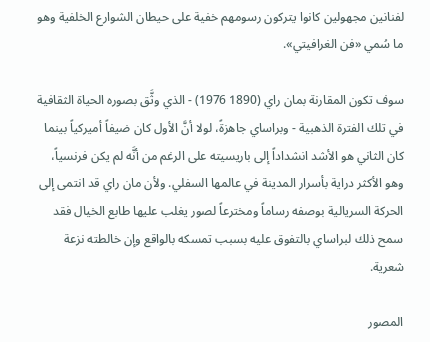لفنانين مجهولين كانوا يتركون رسومهم خفية على حيطان الشوارع الخلفية وهو ما سُمي «فن الغرافيتي».

سوف تكون المقارنة بمان راي (1890 1976) - الذي وثَّق بصوره الحياة الثقافية في تلك الفترة الذهبية - وبراساي جاهزةً، لولا أنَّ الأول كان ضيفاً أميركياً بينما كان الثاني هو الأشد انشداداً إلى باريسيته على الرغم من أنَّه لم يكن فرنسياً، وهو الأكثر دراية بأسرار المدينة في عالمها السفلي. ولأن مان راي قد انتمى إلى الحركة السريالية بوصفه رساماً ومخترعاً لصور يغلب عليها طابع الخيال فقد سمح ذلك لبراساي بالتفوق عليه بسبب تمسكه بالواقع وإن خالطته نزعة شعرية.

المصور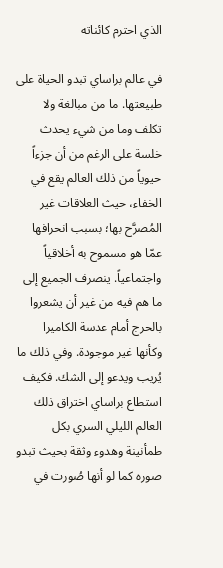الذي احترم كائناته

في عالم براساي تبدو الحياة على طبيعتها. ما من مبالغة ولا تكلف وما من شيء يحدث خلسة على الرغم من أن جزءاً حيوياً من ذلك العالم يقع في الخفاء، حيث العلاقات غير المُصرَّح بها؛ بسبب انحرافها عمّا هو مسموح به أخلاقياً واجتماعياً. ينصرف الجميع إلى ما هم فيه من غير أن يشعروا بالحرج أمام عدسة الكاميرا وكأنها غير موجودة. وفي ذلك ما يُريب ويدعو إلى الشك. فكيف استطاع براساي اختراق ذلك العالم الليلي السري بكل طمأنينة وهدوء وثقة بحيث تبدو صوره كما لو أنها صُورت في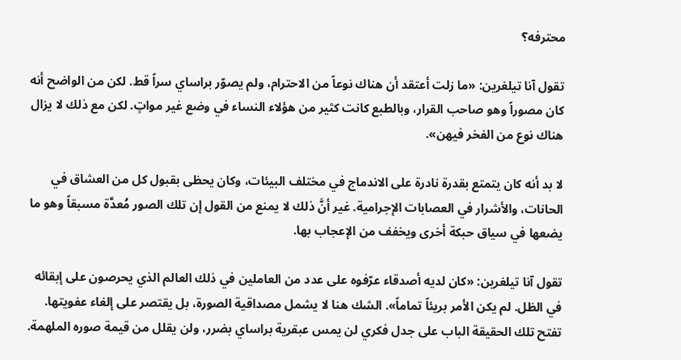محترفه؟

تقول آنا تيلغرين: «ما زلت أعتقد أن هناك نوعاً من الاحترام، ولم يصوّر براساي سراً قط. لكن من الواضح أنه كان مصوراً وهو صاحب القرار، وبالطبع كانت كثير من هؤلاء النساء في وضع غير مواتٍ. لكن مع ذلك لا يزال هناك نوع من الفخر فيهن».

لا بد أنه كان يتمتع بقدرة نادرة على الاندماج في مختلف البيئات، وكان يحظى بقبول كل من العشاق في الحانات، والأشرار في العصابات الإجرامية. غير أنَّ ذلك لا يمنع من القول إن تلك الصور مُعدَّة مسبقاً وهو ما يضعها في سياق حبكة أخرى ويخفف من الإعجاب بها.

تقول آنا تيلغرين: «كان لديه أصدقاء عرّفوه على عدد من العاملين في ذلك العالم الذي يحرصون على إبقائه في الظل. لم يكن الأمر بريئاً تماماً». الشك هنا لا يشمل مصداقية الصورة، بل يقتصر على إلغاء عفويتها. تفتح تلك الحقيقة الباب على جدل فكري لن يمس عبقرية براساي بضرر، ولن يقلل من قيمة صوره الملهمة.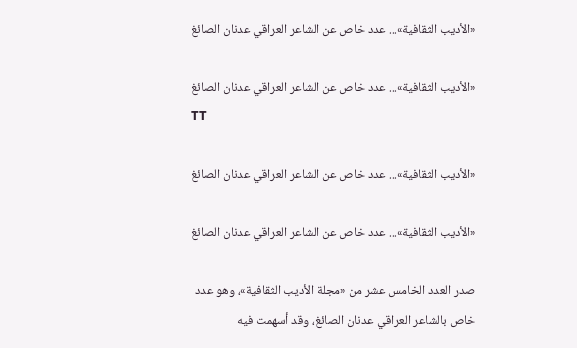«الأديب الثقافية»... عدد خاص عن الشاعر العراقي عدنان الصائغ

«الأديب الثقافية»... عدد خاص عن الشاعر العراقي عدنان الصائغ
TT

«الأديب الثقافية»... عدد خاص عن الشاعر العراقي عدنان الصائغ

«الأديب الثقافية»... عدد خاص عن الشاعر العراقي عدنان الصائغ

صدر العدد الخامس عشر من «مجلة الأديب الثقافية»، وهو عدد خاص بالشاعر العراقي عدنان الصائغ، وقد أسهمت فيه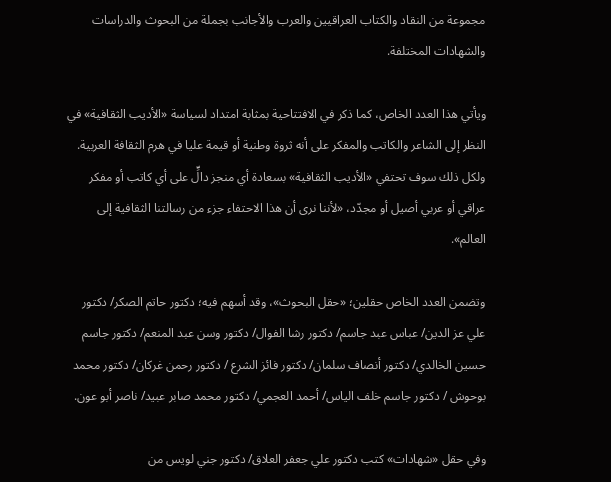مجموعة من النقاد والكتاب العراقيين والعرب والأجانب بجملة من البحوث والدراسات والشهادات المختلفة.

ويأتي هذا العدد الخاص، كما ذكر في الافتتاحية بمثابة امتداد لسياسة «الأديب الثقافية» في النظر إلى الشاعر والكاتب والمفكر على أنه ثروة وطنية أو قيمة عليا في هرم الثقافة العربية. ولكل ذلك سوف تحتفي «الأديب الثقافية» بسعادة أي منجز دالٍّ على أي كاتب أو مفكر عراقي أو عربي أصيل أو مجدّد، «لأننا نرى أن هذا الاحتفاء جزء من رسالتنا الثقافية إلى العالم».

وتضمن العدد الخاص حقلين؛ «حقل البحوث»، وقد أسهم فيه؛ دكتور حاتم الصكر/ دكتور علي عز الدين/ عباس عبد جاسم/ دكتور رشا الفوال/ دكتور وسن عبد المنعم/ دكتور جاسم حسين الخالدي/ دكتور أنصاف سلمان/ دكتور فائز الشرع / دكتور رحمن غركان/ دكتور محمد بوحوش / دكتور جاسم خلف الياس/ أحمد العجمي/ دكتور محمد صابر عبيد/ ناصر أبو عون.

وفي حقل «شهادات» كتب دكتور علي جعفر العلاق/ دكتور جني لويس من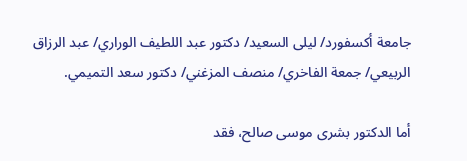جامعة أكسفورد/ ليلى السعيد/ دكتور عبد اللطيف الوراري/ عبد الرزاق الربيعي/ جمعة الفاخري/ منصف المزغني/ دكتور سعد التميمي.

أما الدكتور بشرى موسى صالح، فقد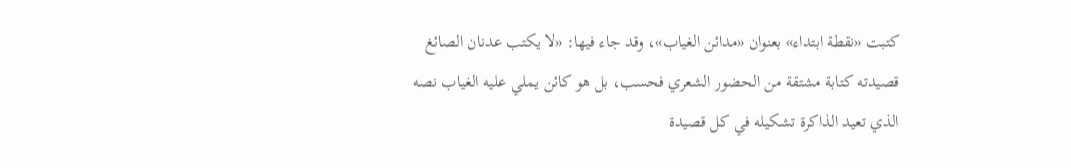كتبت «نقطة ابتداء» بعنوان «مدائن الغياب»، وقد جاء فيها: «لا يكتب عدنان الصائغ قصيدته كتابة مشتقة من الحضور الشعري فحسب، بل هو كائن يملي عليه الغياب نصه الذي تعيد الذاكرة تشكيله في كل قصيدة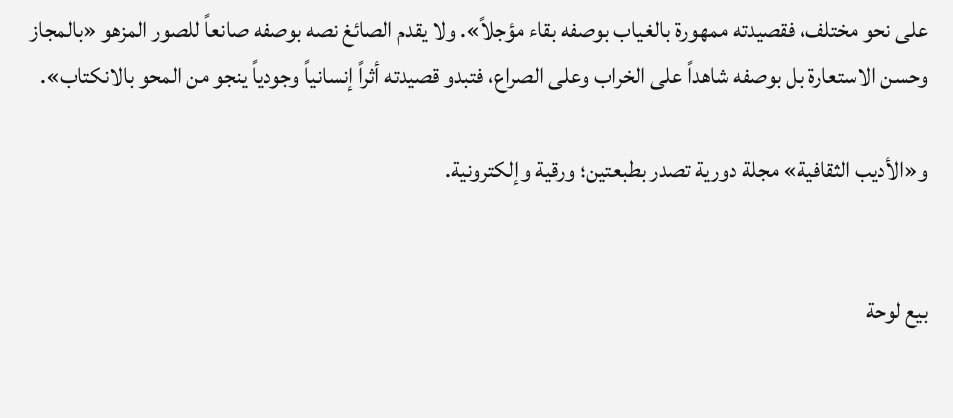على نحو مختلف، فقصيدته ممهورة بالغياب بوصفه بقاء مؤجلاً». ولا يقدم الصائغ نصه بوصفه صانعاً للصور المزهو «بالمجاز وحسن الاستعارة بل بوصفه شاهداً على الخراب وعلى الصراع، فتبدو قصيدته أثراً إنسانياً وجودياً ينجو من المحو بالانكتاب».

و«الأديب الثقافية» مجلة دورية تصدر بطبعتين؛ ورقية وإلكترونية.


بيع لوحة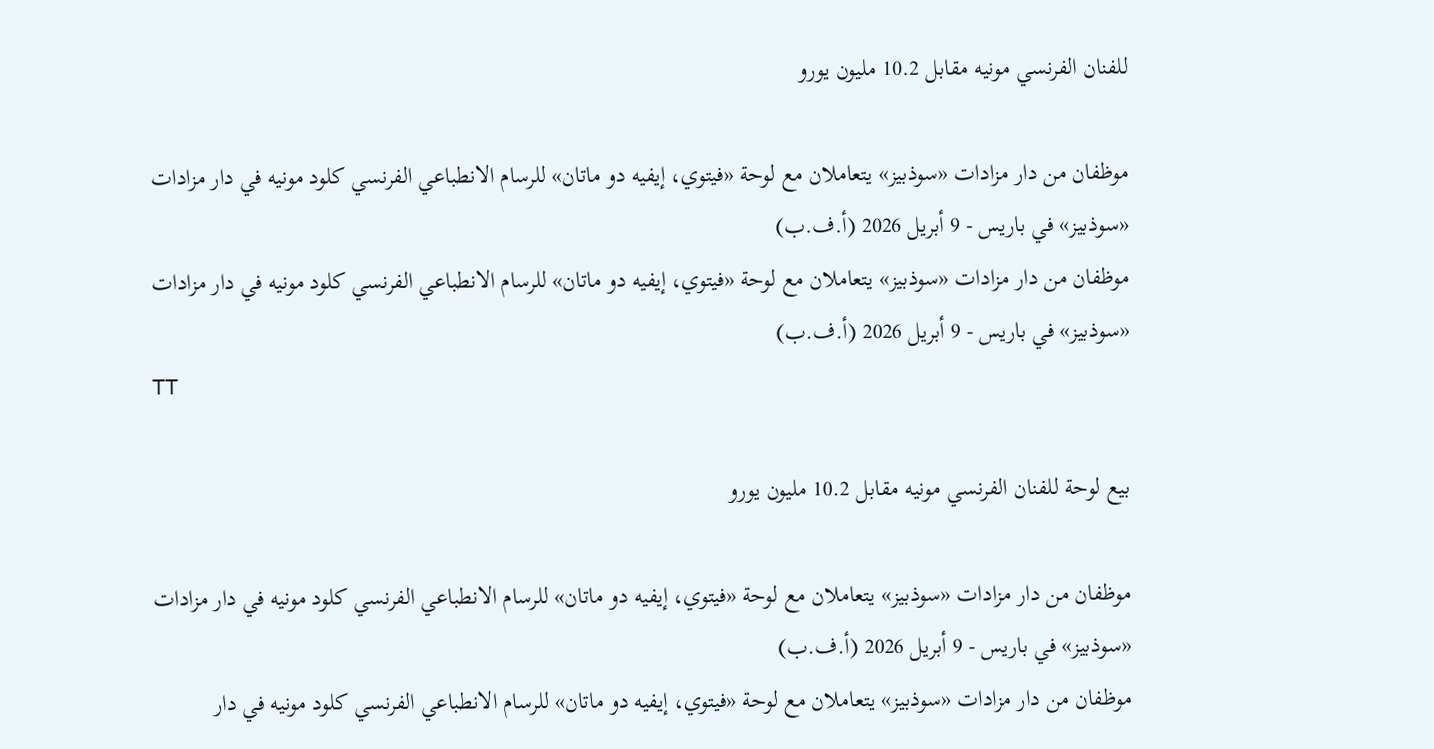للفنان الفرنسي مونيه مقابل 10.2 مليون يورو

موظفان من دار مزادات «سوذبيز» يتعاملان مع لوحة «فيتوي، إيفيه دو ماتان» للرسام الانطباعي الفرنسي كلود مونيه في دار مزادات «سوذبيز» في باريس - 9 أبريل 2026 (أ.ف.ب)
موظفان من دار مزادات «سوذبيز» يتعاملان مع لوحة «فيتوي، إيفيه دو ماتان» للرسام الانطباعي الفرنسي كلود مونيه في دار مزادات «سوذبيز» في باريس - 9 أبريل 2026 (أ.ف.ب)
TT

بيع لوحة للفنان الفرنسي مونيه مقابل 10.2 مليون يورو

موظفان من دار مزادات «سوذبيز» يتعاملان مع لوحة «فيتوي، إيفيه دو ماتان» للرسام الانطباعي الفرنسي كلود مونيه في دار مزادات «سوذبيز» في باريس - 9 أبريل 2026 (أ.ف.ب)
موظفان من دار مزادات «سوذبيز» يتعاملان مع لوحة «فيتوي، إيفيه دو ماتان» للرسام الانطباعي الفرنسي كلود مونيه في دار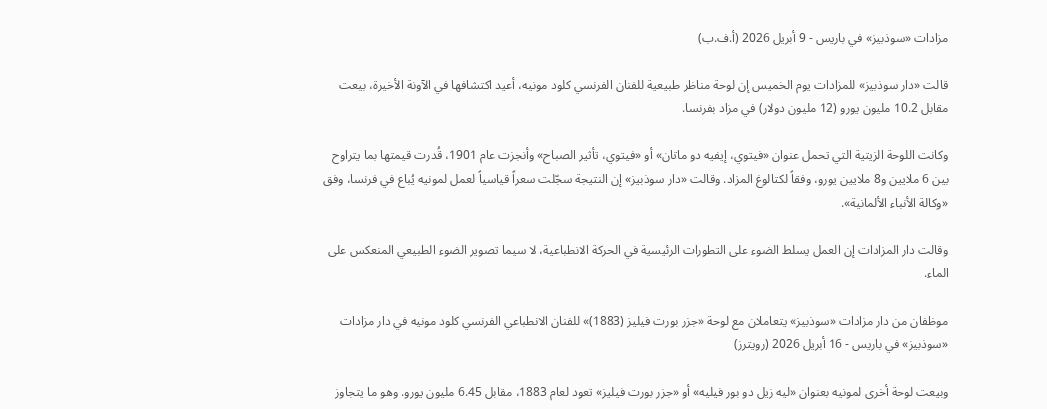مزادات «سوذبيز» في باريس - 9 أبريل 2026 (أ.ف.ب)

قالت «دار سوذبيز» للمزادات يوم الخميس إن لوحة مناظر طبيعية للفنان الفرنسي كلود مونيه، أعيد اكتشافها في الآونة الأخيرة، بيعت مقابل 10.2 مليون يورو (12 مليون دولار) في مزاد بفرنسا.

وكانت اللوحة الزيتية التي تحمل عنوان «فيتوي، إيفيه دو ماتان» أو «فيتوي، تأثير الصباح» وأنجزت عام 1901، قُدرت قيمتها بما يتراوح بين 6 ملايين و8 ملايين يورو، وفقاً لكتالوغ المزاد. وقالت «دار سوذبيز» إن النتيجة سجّلت سعراً قياسياً لعمل لمونيه يُباع في فرنسا، وفق «وكالة الأنباء الألمانية».

وقالت دار المزادات إن العمل يسلط الضوء على التطورات الرئيسية في الحركة الانطباعية، لا سيما تصوير الضوء الطبيعي المنعكس على الماء.

موظفان من دار مزادات «سوذبيز» يتعاملان مع لوحة «جزر بورت فيليز (1883)» للفنان الانطباعي الفرنسي كلود مونيه في دار مزادات «سوذبيز» في باريس - 16 أبريل 2026 (رويترز)

وبيعت لوحة أخرى لمونيه بعنوان «ليه زيل دو بور فيليه» أو «جزر بورت فيليز» تعود لعام 1883، مقابل 6.45 مليون يورو. وهو ما يتجاوز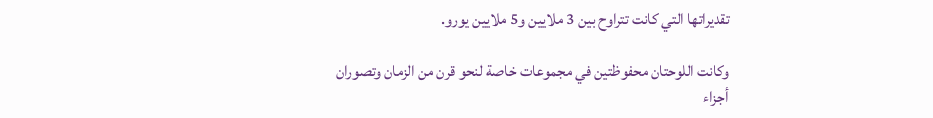تقديراتها التي كانت تتراوح بين 3 ملايين و5 ملايين يورو.

وكانت اللوحتان محفوظتين في مجموعات خاصة لنحو قرن من الزمان وتصوران أجزاء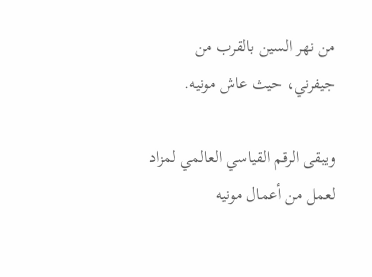من نهر السين بالقرب من جيفرني، حيث عاش مونيه.

ويبقى الرقم القياسي العالمي لمزاد لعمل من أعمال مونيه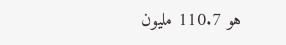هو 110.7 مليون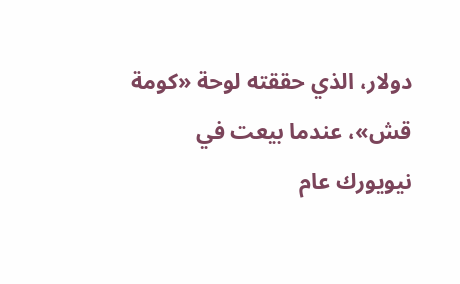دولار، الذي حققته لوحة «كومة قش»، عندما بيعت في نيويورك عام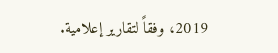2019، وفقاً لتقارير إعلامية.